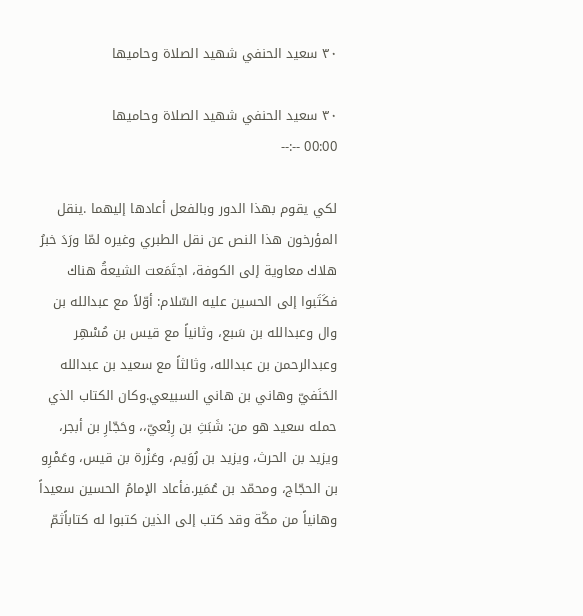٣٠ سعيد الحنفي شهيد الصلاة وحاميها

٣٠ سعيد الحنفي شهيد الصلاة وحاميها
00:00 --:--

لكي يقوم بهذا الدور وبالفعل أعادها إليهما .ينقل المؤرخون هذا النص عن نقل الطبري وغيره لمّا ورَدَ خبرُ هلاك معاوية إلى الكوفة، اجتَمَعت الشيعةُ هناك فكَتَبوا إلى الحسين عليه السّلام: أوّلاً مع عبدالله بن وال وعبدالله بن سَبع، وثانياً مع قيس بن مُسْهِر وعبدالرحمن بن عبدالله، وثالثاً مع سعيد بن عبدالله الحَنَفيّ وهاني بن هاني السبيعي.وكان الكتاب الذي حمله سعيد هو من: شَبَثِ بن رِبْعيّ،، وحَجّارِ بن أبجر، ويزيد بن الحرث، ويزيد بن رُوَيم، وعَزْرة بن قيس، وعَمْرِو بن الحجّاج، ومحمّد بن عُمَير.فأعاد الإمامُ الحسين سعيداً وهانياً من مكّة وقد كتب إلى الذين كتبوا له كتاباًثمّ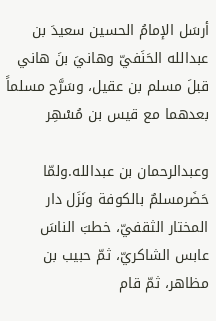أرسَل الإمامُ الحسين سعيدَ بن عبدالله الحَنَفيّ وهانيَ بنَ هاني قبلَ مسلم بن عقيل، وسَرَّح مسلماً بعدهما مع قيس بن مُسْهِر

وعبدالرحمان بن عبدالله.ولمّا حَضَرمسلمٌ بالكوفة ونَزَل دار المختار الثقفيّ، خطبَ الناسَ عابس الشاكريّ، ثمّ حبيب بن مظاهر، ثمّ قام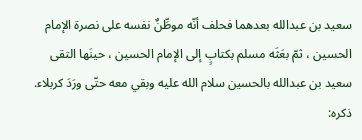سعيد بن عبدالله بعدهما فحلف أنّه موطِّنٌ نفسه على نصرة الإمام الحسين ، ثمّ بعَثَه مسلم بكتابٍ إلى الإمام الحسين ، حينَها التقى سعيد بن عبدالله بالحسين سلام الله عليه وبقي معه حتّى ورَدَ كربلاء. ذكره: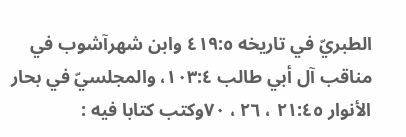الطبريّ في تاريخه ٤١٩:٥ وابن شهرآشوب في مناقب آل أبي طالب ١٠٣:٤، والمجلسيّ في بحار الأنوار ٢١:٤٥ ، ٢٦ ، ٧٠وكتب كتابا فيه :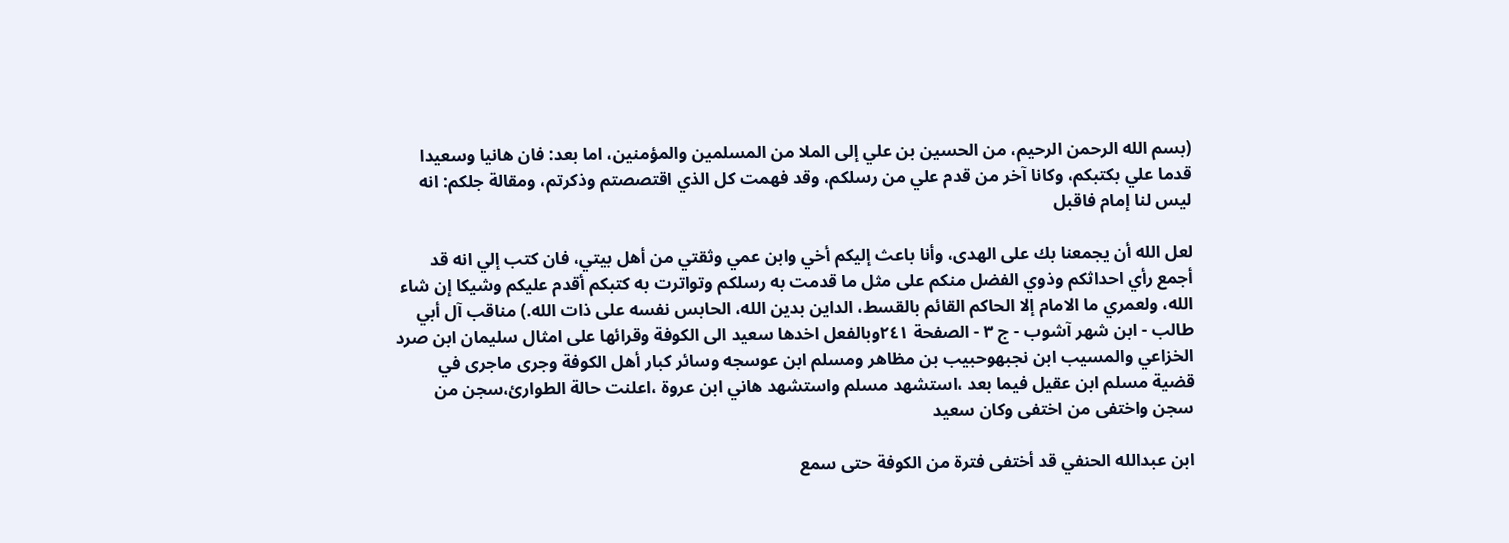(بسم الله الرحمن الرحيم، من الحسين بن علي إلى الملا من المسلمين والمؤمنين، اما بعد: فان هانيا وسعيدا قدما علي بكتبكم، وكانا آخر من قدم علي من رسلكم، وقد فهمت كل الذي اقتصصتم وذكرتم، ومقالة جلكم: انه ليس لنا إمام فاقبل

لعل الله أن يجمعنا بك على الهدى، وأنا باعث إليكم أخي وابن عمي وثقتي من أهل بيتي، فان كتب إلي انه قد أجمع رأي احداثكم وذوي الفضل منكم على مثل ما قدمت به رسلكم وتواترت به كتبكم أقدم عليكم وشيكا إن شاء الله، ولعمري ما الامام إلا الحاكم القائم بالقسط، الداين بدين الله، الحابس نفسه على ذات الله.) مناقب آل أبي طالب - ابن شهر آشوب - ج ٣ - الصفحة ٢٤١وبالفعل اخدها سعيد الى الكوفة وقرائها على امثال سليمان ابن صرد الخزاعي والمسيب ابن نجبهوحبيب بن مظاهر ومسلم ابن عوسجه وسائر كبار أهل الكوفة وجرى ماجرى في قضية مسلم ابن عقيل فيما بعد ،استشهد مسلم واستشهد هاني ابن عروة ،اعلنت حالة الطوارئ،سجن من سجن واختفى من اختفى وكان سعيد

ابن عبدالله الحنفي قد أختفى فترة من الكوفة حتى سمع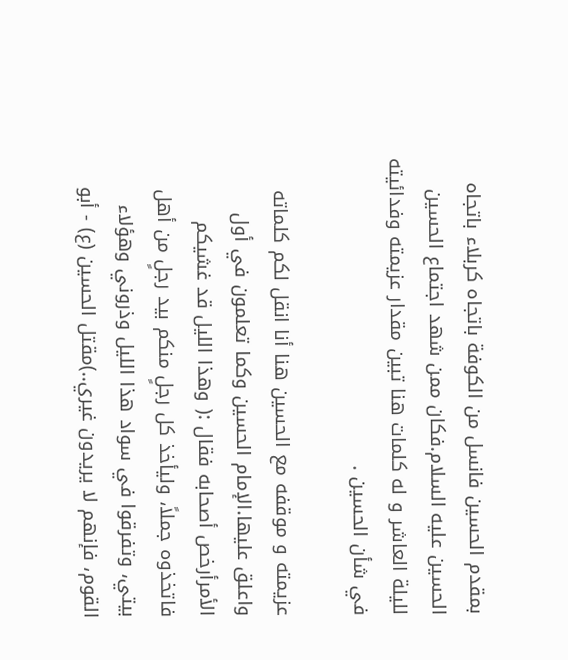بمقدم الحسين فانسل من الكوفة باتجاه كربلاء باتجاه الحسين عليه السلام.فكان ممن شهد اجتماع الحسين لليلة العاشر و له كلمات هنا تبين مقدار عزيمته وفدائيته في شأن الحسين .

عزيمته و موقفه مع الحسين هنا أنا انقل لكم كلماته واعلق عليها.الإمام الحسين وكما تعلمون في أول الأمرأرخص أصحابه فقال :( وهذا الليل قد غشيكم فاتخذوه جملاً، وليأخذ كل رجلٍ منكم بيد رجلٍ من أهل بيتي، وتفرقوا في سواد هذا الليل وذروني وهؤلاء القوم، فإنهم لا يريدون غيري..)مقتل الحسين (ع) - أبو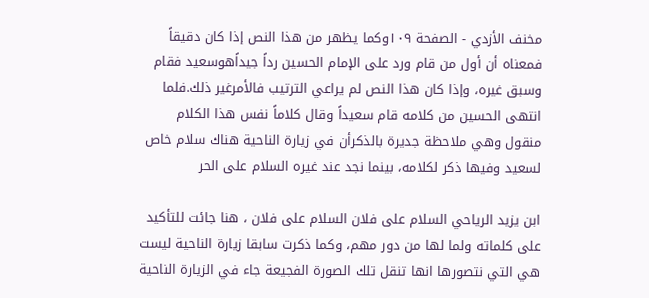مخنف الأزدي - الصفحة ١٠٩وكما يظهر من هذا النص إذا كان دقيقاً فمعناه أن أول من قام ورد على الإمام الحسين رداً جيداًهوسعيد فقام وسبق غيره، وإذا كان هذا النص لم يراعي الترتيب فالأمرغير ذلك.فلما انتهى الحسين من كلامه قام سعيداً وقال كلاماً نفس هذا الكلام منقول وهي ملاحظة جديرة بالذكرأن في زيارة الناحية هناك سلام خاص لسعيد وفيها ذكر لكلامه، بينما نجد عند غيره السلام على الحر

ابن يزيد الرياحي السلام على فلان السلام على فلان ، هنا جائت للتأكيد على كلماته ولما لها من دور مهم، وكما ذكرت سابقا زيارة الناحية ليست هي التي نتصورها انها تنقل تلك الصورة الفجيعة جاء في الزيارة الناحية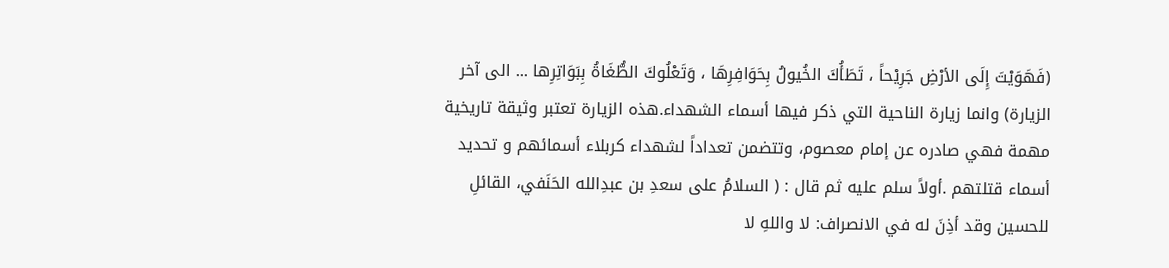(فَهَوَيْتَ إِلَى الأرْضِ جَرِيْحاً ، تَطَأُكَ الخُيولُ بِحَوَافِرِهَا ، وَتَعْلُوكَ الطُّغَاةُ بِبَوَاتِرِها ... الى آخر الزيارة) وانما زيارة الناحية التي ذكر فيها أسماء الشهداء.هذه الزيارة تعتبر وثيقة تاريخية مهمة فهي صادره عن إمام معصوم، وتتضمن تعداداً لشهداء كربلاء أسمائهم و تحديد أسماء قتلتهم .أولاً سلم عليه ثم قال : ( السلامُ على سعدِ بن عبدِالله الحَنَفي، القائلِ للحسين وقد أذِنَ له في الانصراف: لا واللهِ لا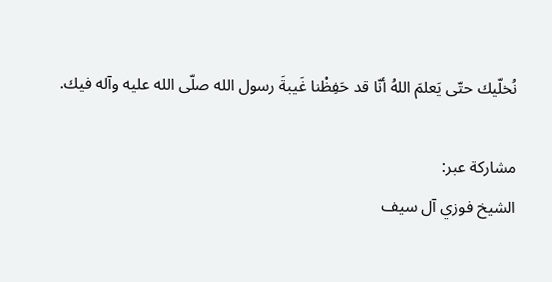نُخلّيك حتّى يَعلمَ اللهُ أنّا قد حَفِظْنا غَيبةَ رسول الله صلّى الله عليه وآله فيك.

مشاركة عبر:
الشيخ فوزي آل سيف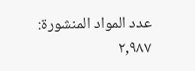عدد المواد المنشورة: ٢,٩٨٧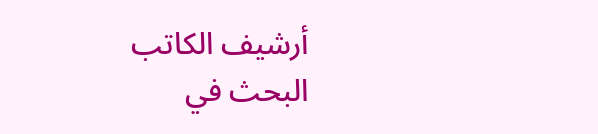أرشيف الكاتب
البحث في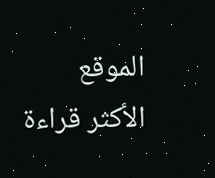الموقع
الأكثر قراءة